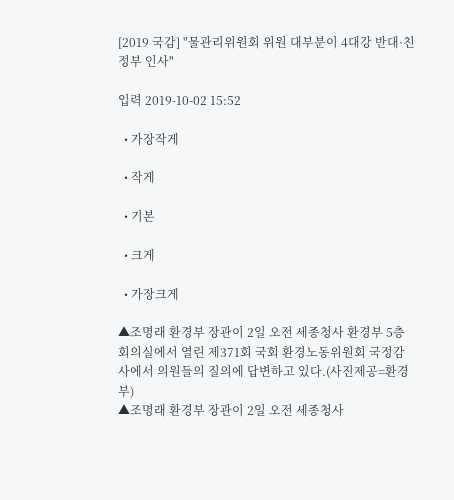[2019 국감] "물관리위원회 위원 대부분이 4대강 반대·친정부 인사"

입력 2019-10-02 15:52

  • 가장작게

  • 작게

  • 기본

  • 크게

  • 가장크게

▲조명래 환경부 장관이 2일 오전 세종청사 환경부 5층 회의실에서 열린 제371회 국회 환경노동위원회 국정감사에서 의원들의 질의에 답변하고 있다.(사진제공=환경부)
▲조명래 환경부 장관이 2일 오전 세종청사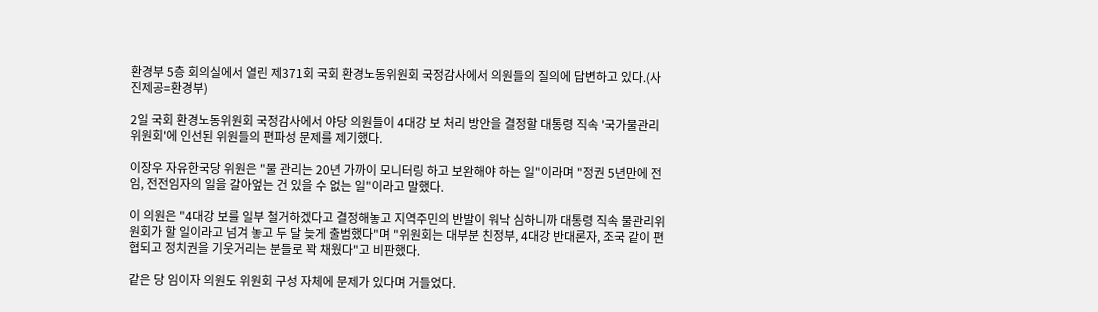환경부 5층 회의실에서 열린 제371회 국회 환경노동위원회 국정감사에서 의원들의 질의에 답변하고 있다.(사진제공=환경부)

2일 국회 환경노동위원회 국정감사에서 야당 의원들이 4대강 보 처리 방안을 결정할 대통령 직속 '국가물관리위원회'에 인선된 위원들의 편파성 문제를 제기했다.

이장우 자유한국당 위원은 "물 관리는 20년 가까이 모니터링 하고 보완해야 하는 일"이라며 "정권 5년만에 전임, 전전임자의 일을 갈아엎는 건 있을 수 없는 일"이라고 말했다.

이 의원은 "4대강 보를 일부 철거하겠다고 결정해놓고 지역주민의 반발이 워낙 심하니까 대통령 직속 물관리위원회가 할 일이라고 넘겨 놓고 두 달 늦게 출범했다"며 "위원회는 대부분 친정부, 4대강 반대론자, 조국 같이 편협되고 정치권을 기웃거리는 분들로 꽉 채웠다"고 비판했다.

같은 당 임이자 의원도 위원회 구성 자체에 문제가 있다며 거들었다.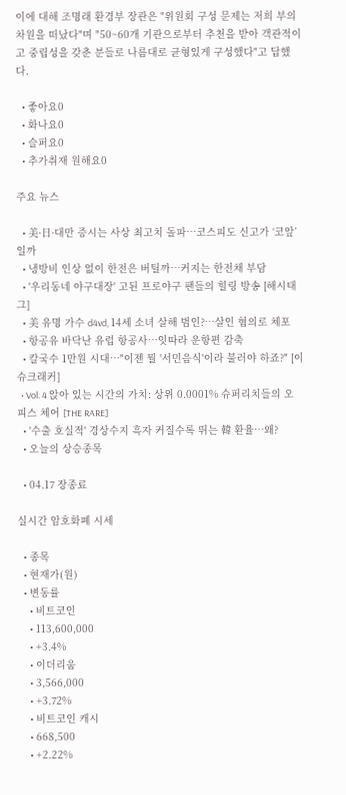이에 대해 조명래 환경부 장관은 "위원회 구성 문제는 저희 부의 차원을 떠났다"며 "50~60개 기관으로부터 추천을 받아 객관적이고 중립성을 갖춘 분들로 나름대로 균형있게 구성했다"고 답했다.

  • 좋아요0
  • 화나요0
  • 슬퍼요0
  • 추가취재 원해요0

주요 뉴스

  • 美·日·대만 증시는 사상 최고치 돌파⋯코스피도 신고가 ‘코앞’일까
  • 냉방비 인상 없이 한전은 버틸까⋯커지는 한전채 부담
  • '우리동네 야구대장' 고된 프로야구 팬들의 힐링 방송 [해시태그]
  • 美 유명 가수 d4vd, 14세 소녀 살해 범인?⋯살인 혐의로 체포
  • 항공유 바닥난 유럽 항공사⋯잇따라 운항편 감축
  • 칼국수 1만원 시대⋯"이젠 뭘 '서민음식'이라 불러야 하죠?" [이슈크래커]
  • Vol. 4 앉아 있는 시간의 가치: 상위 0.0001% 슈퍼리치들의 오피스 체어 [THE RARE]
  • '수출 호실적' 경상수지 흑자 커질수록 뛰는 韓 환율⋯왜?
  • 오늘의 상승종목

  • 04.17 장종료

실시간 암호화폐 시세

  • 종목
  • 현재가(원)
  • 변동률
    • 비트코인
    • 113,600,000
    • +3.4%
    • 이더리움
    • 3,566,000
    • +3.72%
    • 비트코인 캐시
    • 668,500
    • +2.22%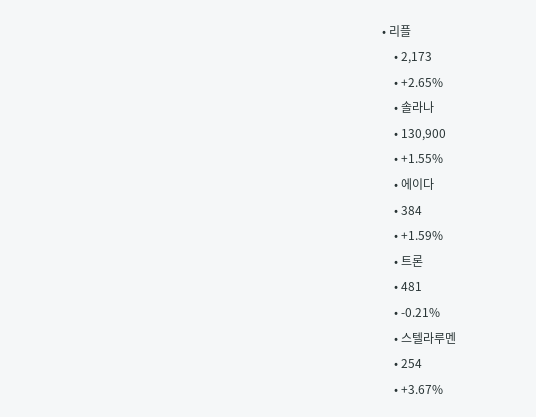• 리플
    • 2,173
    • +2.65%
    • 솔라나
    • 130,900
    • +1.55%
    • 에이다
    • 384
    • +1.59%
    • 트론
    • 481
    • -0.21%
    • 스텔라루멘
    • 254
    • +3.67%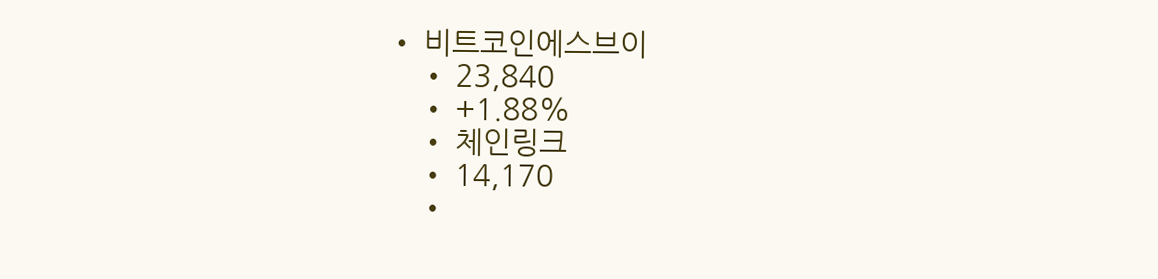• 비트코인에스브이
    • 23,840
    • +1.88%
    • 체인링크
    • 14,170
    •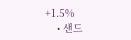+1.5%
    • 샌드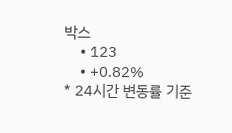박스
    • 123
    • +0.82%
* 24시간 변동률 기준